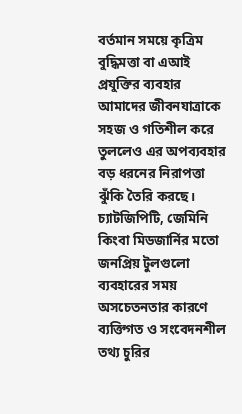বর্তমান সময়ে কৃত্রিম বুদ্ধিমত্তা বা এআই প্রযুক্তির ব্যবহার আমাদের জীবনযাত্রাকে সহজ ও গতিশীল করে তুললেও এর অপব্যবহার বড় ধরনের নিরাপত্তা ঝুঁকি তৈরি করছে। চ্যাটজিপিটি, জেমিনি কিংবা মিডজার্নির মতো জনপ্রিয় টুলগুলো ব্যবহারের সময় অসচেতনতার কারণে ব্যক্তিগত ও সংবেদনশীল তথ্য চুরির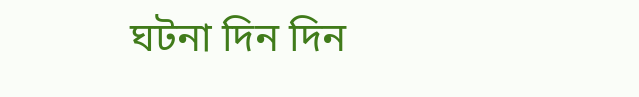ঘটনা দিন দিন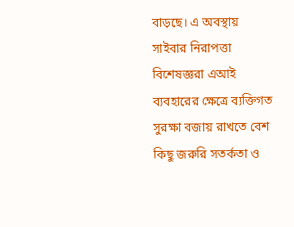বাড়ছে। এ অবস্থায় সাইবার নিরাপত্তা বিশেষজ্ঞরা এআই ব্যবহারের ক্ষেত্রে ব্যক্তিগত সুরক্ষা বজায় রাখতে বেশ কিছু জরুরি সতর্কতা ও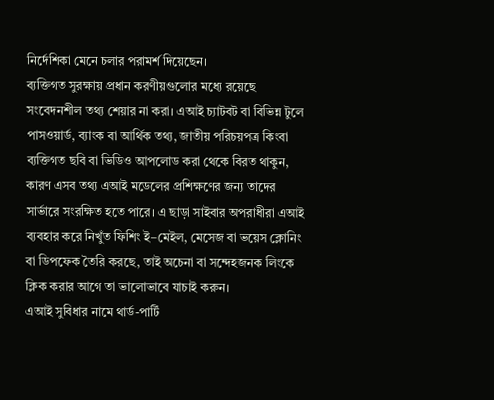নির্দেশিকা মেনে চলার পরামর্শ দিয়েছেন।
ব্যক্তিগত সুরক্ষায় প্রধান করণীয়গুলোর মধ্যে রয়েছে সংবেদনশীল তথ্য শেয়ার না করা। এআই চ্যাটবট বা বিভিন্ন টুলে পাসওয়ার্ড, ব্যাংক বা আর্থিক তথ্য, জাতীয় পরিচয়পত্র কিংবা ব্যক্তিগত ছবি বা ভিডিও আপলোড করা থেকে বিরত থাকুন, কারণ এসব তথ্য এআই মডেলের প্রশিক্ষণের জন্য তাদের সার্ভারে সংরক্ষিত হতে পারে। এ ছাড়া সাইবার অপরাধীরা এআই ব্যবহার করে নিখুঁত ফিশিং ই–মেইল, মেসেজ বা ভয়েস ক্লোনিং বা ডিপফেক তৈরি করছে, তাই অচেনা বা সন্দেহজনক লিংকে ক্লিক করার আগে তা ভালোভাবে যাচাই করুন।
এআই সুবিধার নামে থার্ড-পার্টি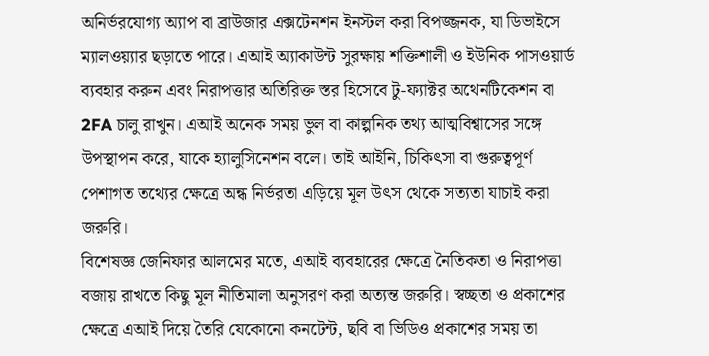অনির্ভরযোগ্য অ্যাপ বা ব্রাউজার এক্সটেনশন ইনস্টল করা বিপজ্জনক, যা ডিভাইসে ম্যালওয়্যার ছড়াতে পারে। এআই অ্যাকাউন্ট সুরক্ষায় শক্তিশালী ও ইউনিক পাসওয়ার্ড ব্যবহার করুন এবং নিরাপত্তার অতিরিক্ত স্তর হিসেবে টু-ফ্যাক্টর অথেনটিকেশন বা 2FA চালু রাখুন। এআই অনেক সময় ভুল বা কাল্পনিক তথ্য আত্মবিশ্বাসের সঙ্গে উপস্থাপন করে, যাকে হ্যালুসিনেশন বলে। তাই আইনি, চিকিৎসা বা গুরুত্বপূর্ণ পেশাগত তথ্যের ক্ষেত্রে অন্ধ নির্ভরতা এড়িয়ে মূল উৎস থেকে সত্যতা যাচাই করা জরুরি।
বিশেষজ্ঞ জেনিফার আলমের মতে, এআই ব্যবহারের ক্ষেত্রে নৈতিকতা ও নিরাপত্তা বজায় রাখতে কিছু মূল নীতিমালা অনুসরণ করা অত্যন্ত জরুরি। স্বচ্ছতা ও প্রকাশের ক্ষেত্রে এআই দিয়ে তৈরি যেকোনো কনটেন্ট, ছবি বা ভিডিও প্রকাশের সময় তা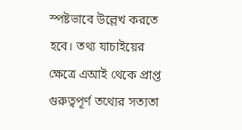স্পষ্টভাবে উল্লেখ করতে হবে। তথ্য যাচাইয়ের ক্ষেত্রে এআই থেকে প্রাপ্ত গুরুত্বপূর্ণ তথ্যের সত্যতা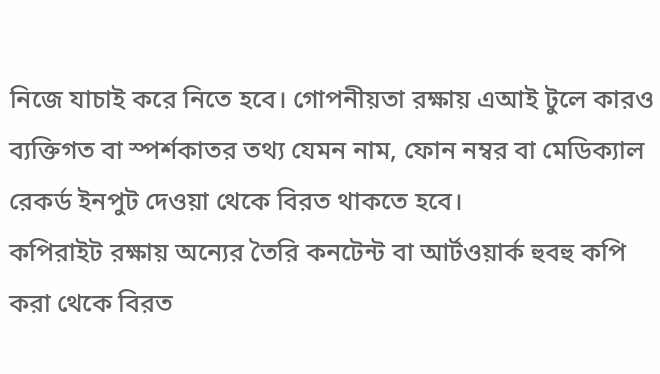নিজে যাচাই করে নিতে হবে। গোপনীয়তা রক্ষায় এআই টুলে কারও ব্যক্তিগত বা স্পর্শকাতর তথ্য যেমন নাম, ফোন নম্বর বা মেডিক্যাল রেকর্ড ইনপুট দেওয়া থেকে বিরত থাকতে হবে।
কপিরাইট রক্ষায় অন্যের তৈরি কনটেন্ট বা আর্টওয়ার্ক হুবহু কপি করা থেকে বিরত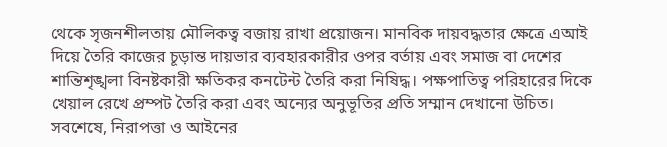থেকে সৃজনশীলতায় মৌলিকত্ব বজায় রাখা প্রয়োজন। মানবিক দায়বদ্ধতার ক্ষেত্রে এআই দিয়ে তৈরি কাজের চূড়ান্ত দায়ভার ব্যবহারকারীর ওপর বর্তায় এবং সমাজ বা দেশের শান্তিশৃঙ্খলা বিনষ্টকারী ক্ষতিকর কনটেন্ট তৈরি করা নিষিদ্ধ। পক্ষপাতিত্ব পরিহারের দিকে খেয়াল রেখে প্রম্পট তৈরি করা এবং অন্যের অনুভূতির প্রতি সম্মান দেখানো উচিত। সবশেষে, নিরাপত্তা ও আইনের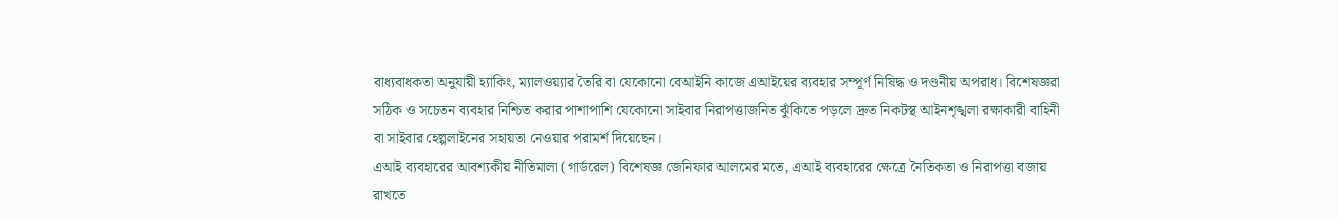বাধ্যবাধকতা অনুযায়ী হ্যাকিং, ম্যালওয়্যার তৈরি বা যেকোনো বেআইনি কাজে এআইয়ের ব্যবহার সম্পূর্ণ নিষিদ্ধ ও দণ্ডনীয় অপরাধ। বিশেষজ্ঞরা সঠিক ও সচেতন ব্যবহার নিশ্চিত করার পাশাপাশি যেকোনো সাইবার নিরাপত্তাজনিত ঝুঁকিতে পড়লে দ্রুত নিকটস্থ আইনশৃঙ্খলা রক্ষাকারী বাহিনী বা সাইবার হেল্পলাইনের সহায়তা নেওয়ার পরামর্শ দিয়েছেন।
এআই ব্যবহারের আবশ্যকীয় নীতিমালা (গার্ডরেল) বিশেষজ্ঞ জেনিফার আলমের মতে, এআই ব্যবহারের ক্ষেত্রে নৈতিকতা ও নিরাপত্তা বজায় রাখতে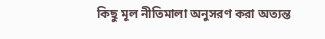কিছু মূল নীতিমালা অনুসরণ করা অত্যন্ত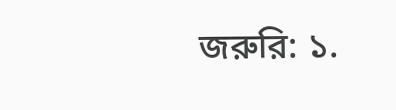জরুরি: ১.